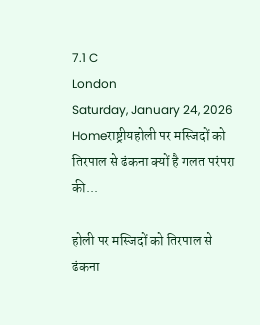7.1 C
London
Saturday, January 24, 2026
Homeराष्ट्रीयहोली पर मस्जिदों को तिरपाल से ढंकना क्यों है गलत परंपरा की...

होली पर मस्जिदों को तिरपाल से ढंकना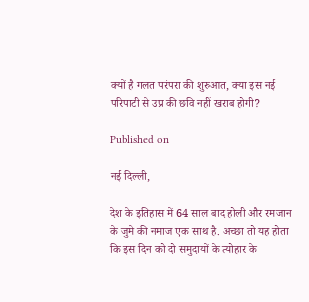क्यों है गलत परंपरा की शुरुआत, क्या इस नई परिपाटी से उप्र की छवि नहीं खराब होगी?

Published on

नई दिल्ली,

देश के इतिहास में 64 साल बाद होली और रमजान के जुमे की नमाज एक साथ है. अच्‍छा तो यह होता कि इस दिन को दो समुदायों के त्‍योहार के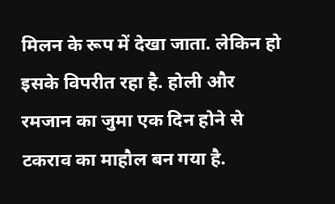मिलन के रूप में देखा जाता. लेकिन हो इसके विपरीत रहा है. होली और रमजान का जुमा एक दिन होने से टकराव का माहौल बन गया है.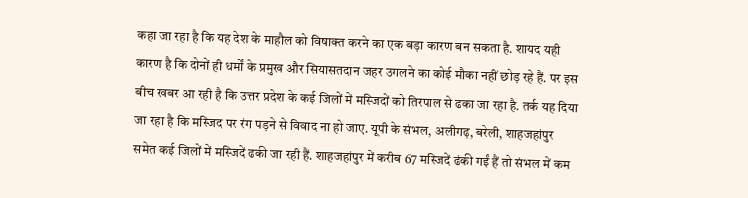कहा जा रहा है कि यह देश के माहौल को विषाक्त करने का एक बड़ा कारण बन सकता है. शायद यही कारण है कि दोनों ही धर्मों के प्रमुख और सियासतदान जहर उगलने का कोई मौका नहीं छोड़ रहे हैं. पर इस बीच खबर आ रही है कि उत्तर प्रदेश के कई जिलों में मस्जिदों को तिरपाल से ढका जा रहा है. तर्क यह दिया जा रहा है कि मस्जिद पर रंग पड़ने से विवाद ना हो जाए. यूपी के संभल, अलीगढ़, बरेली, शाहजहांपुर समेत कई जिलों में मस्जिदें ढकी जा रही हैं. शाहजहांपुर में करीब 67 मस्जिदें ढंकी गईं हैं तो संभल में कम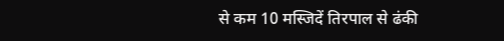से कम 10 मस्जिदें तिरपाल से ढंकी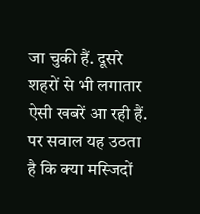जा चुकी हैं. दूसरे शहरों से भी लगातार ऐसी खबरें आ रही हैं. पर सवाल यह उठता है कि क्या मस्जिदों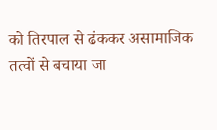को तिरपाल से ढंककर असामाजिक तत्वों से बचाया जा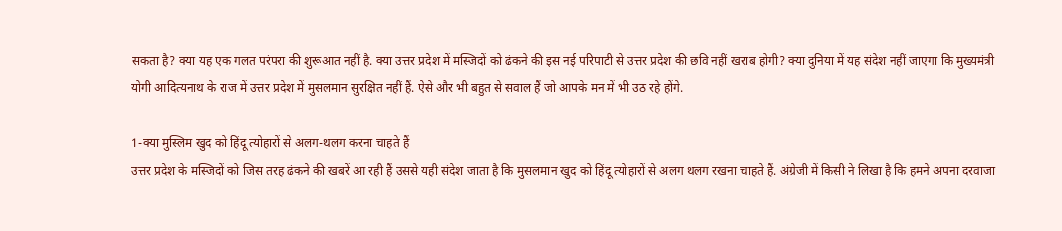सकता है? क्या यह एक गलत परंपरा की शुरूआत नहीं है. क्या उत्तर प्रदेश में मस्जिदों को ढंकने की इस नई परिपाटी से उत्तर प्रदेश की छवि नहीं खराब होगी? क्या दुनिया में यह संदेश नहीं जाएगा कि मुख्यमंत्री योगी आदित्यनाथ के राज में उत्तर प्रदेश में मुसलमान सुरक्षित नहीं हैं. ऐसे और भी बहुत से सवाल हैं जो आपके मन में भी उठ रहे होंगे.

1-क्या मुस्लिम खुद को हिंदू त्योहारों से अलग-थलग करना चाहते हैं
उत्तर प्रदेश के मस्जिदों को जिस तरह ढंकने की खबरें आ रही हैं उससे यही संदेश जाता है कि मुसलमान खुद को हिंदू त्योहारों से अलग थलग रखना चाहते हैं. अंग्रेजी में किसी ने लिखा है कि हमने अपना दरवाजा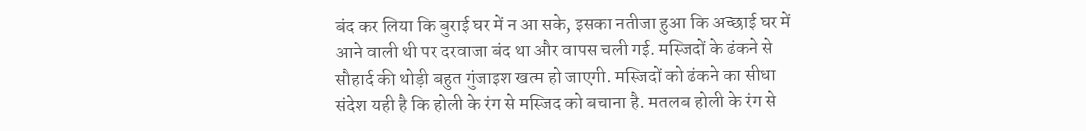बंद कर लिया कि बुराई घर में न आ सके, इसका नतीजा हुआ कि अच्छाई घर में आने वाली थी पर दरवाजा बंद था और वापस चली गई. मस्जिदों के ढंकने से सौहार्द की थोड़ी बहुत गुंजाइश खत्म हो जाएगी. मस्जिदों को ढंकने का सीधा संदेश यही है कि होली के रंग से मस्जिद को बचाना है. मतलब होली के रंग से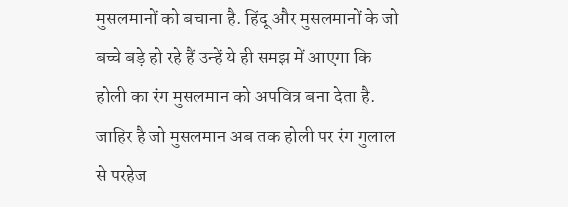मुसलमानों को बचाना है. हिंदू और मुसलमानों के जो बच्चे बड़े हो रहे हैं उन्हें ये ही समझ में आएगा कि होली का रंग मुसलमान को अपवित्र बना देता है. जाहिर है जो मुसलमान अब तक होली पर रंग गुलाल से परहेज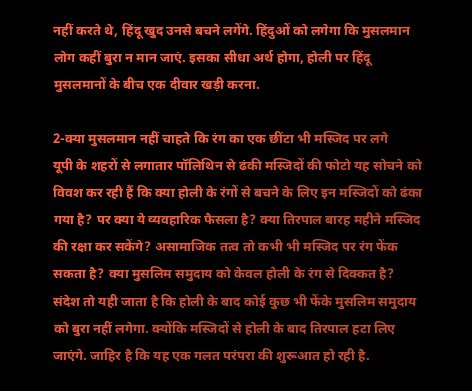नहीं करते थे, हिंदू खुद उनसे बचने लगेंगे. हिंदुओं को लगेगा कि मुसलमान लोग कहीं बुरा न मान जाएं. इसका सीधा अर्थ होगा, होली पर हिंदू मुसलमानों के बीच एक दीवार खड़ी करना.

2-क्या मुसलमान नहीं चाहते कि रंग का एक छींटा भी मस्जिद पर लगे
यूपी के शहरों से लगातार पॉलिथिन से ढंकी मस्जिदों की फोटो यह सोचने को विवश कर रही हैं कि क्या होली के रंगों से बचने के लिए इन मस्जिदों को ढंका गया है? पर क्या ये व्यवहारिक फैसला है? क्या तिरपाल बारह महीने मस्जिद की रक्षा कर सकेंगे? असामाजिक तत्व तो कभी भी मस्जिद पर रंग फेंक सकता है? क्या मुसलिम समुदाय को केवल होली के रंग से दिक्कत है? संदेश तो यही जाता है कि होली के बाद कोई कुछ भी फेंके मुसलिम समुदाय को बुरा नहीं लगेगा. क्योंकि मस्जिदों से होली के बाद तिरपाल हटा लिए जाएंगे. जाहिर है कि यह एक गलत परंपरा की शुरूआत हो रही है.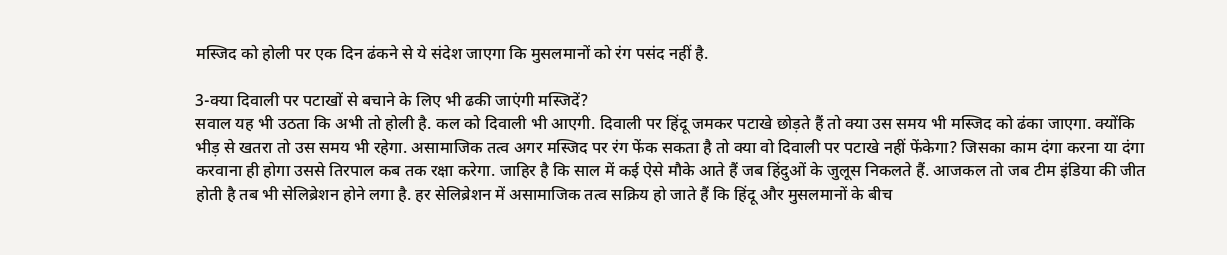मस्जिद को होली पर एक दिन ढंकने से ये संदेश जाएगा कि मुसलमानों को रंग पसंद नहीं है.

3-क्या दिवाली पर पटाखों से बचाने के लिए भी ढकी जाएंगी मस्जिदें?
सवाल यह भी उठता कि अभी तो होली है. कल को दिवाली भी आएगी. दिवाली पर हिंदू जमकर पटाखे छोड़ते हैं तो क्या उस समय भी मस्जिद को ढंका जाएगा. क्योंकि भीड़ से खतरा तो उस समय भी रहेगा. असामाजिक तत्व अगर मस्जिद पर रंग फेंक सकता है तो क्या वो दिवाली पर पटाखे नहीं फेंकेगा? जिसका काम दंगा करना या दंगा करवाना ही होगा उससे तिरपाल कब तक रक्षा करेगा. जाहिर है कि साल में कई ऐसे मौके आते हैं जब हिंदुओं के जुलूस निकलते हैं. आजकल तो जब टीम इंडिया की जीत होती है तब भी सेलिब्रेशन होने लगा है. हर सेलिब्रेशन में असामाजिक तत्व सक्रिय हो जाते हैं कि हिंदू और मुसलमानों के बीच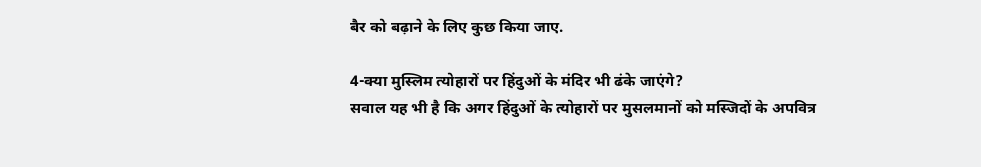बैर को बढ़ाने के लिए कुछ किया जाए.

4-क्या मुस्लिम त्योहारों पर हिंदुओं के मंदिर भी ढंके जाएंगे?
सवाल यह भी है कि अगर हिंदुओं के त्योहारों पर मुसलमानों को मस्जिदों के अपवित्र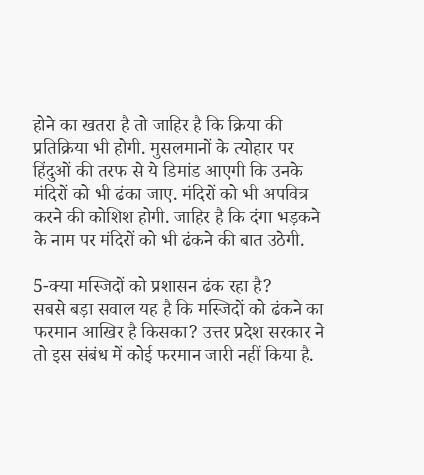होने का खतरा है तो जाहिर है कि क्रिया की प्रतिक्रिया भी होगी. मुसलमानों के त्योहार पर हिंदुओं की तरफ से ये डिमांड आएगी कि उनके मंदिरों को भी ढंका जाए. मंदिरों को भी अपवित्र करने की कोशिश होगी. जाहिर है कि दंगा भड़कने के नाम पर मंदिरों को भी ढंकने की बात उठेगी.

5-क्या मस्जिदों को प्रशासन ढंक रहा है?
सबसे बड़ा सवाल यह है कि मस्जिदों को ढंकने का फरमान आखिर है किसका? उत्तर प्रदेश सरकार ने तो इस संबंध में कोई फरमान जारी नहीं किया है.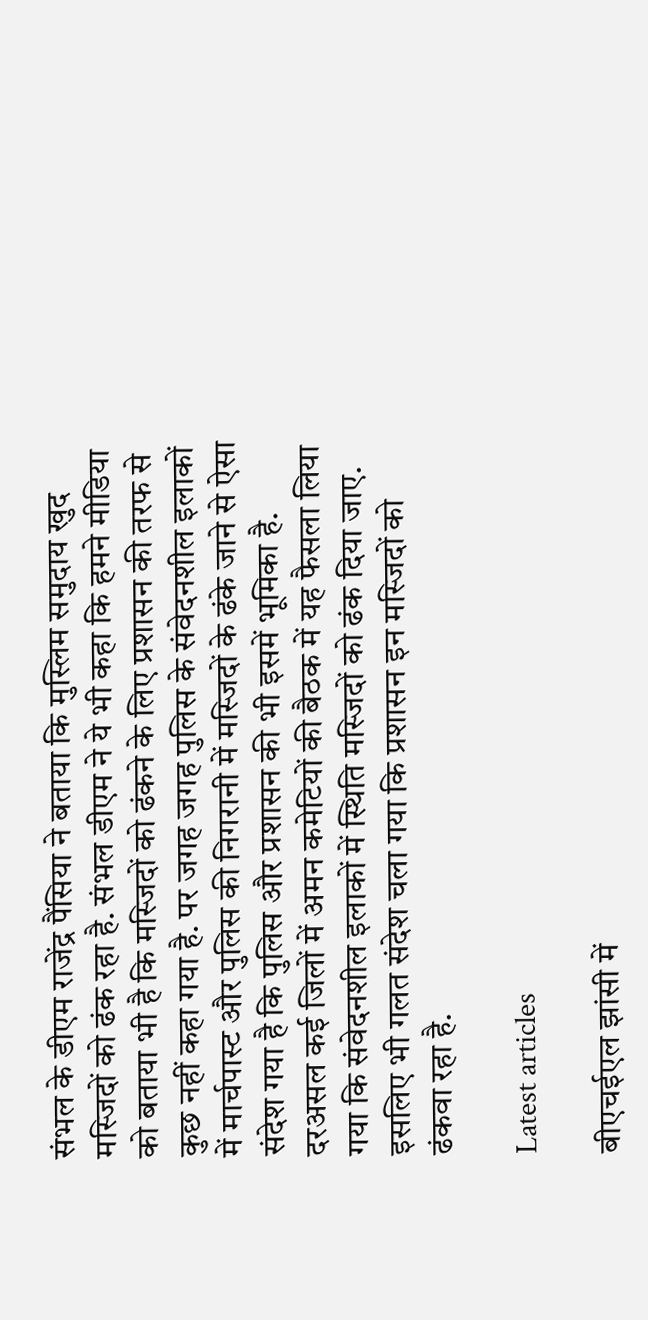संभल के डीएम राजेंद्र पैंसिया ने बताया कि मुस्लिम समुदाय खुद मस्जिदों को ढंक रहा है. संभल डीएम ने ये भी कहा कि हमने मीडिया को बताया भी है कि मस्जिदों को ढंकने के लिए प्रशासन की तरफ से कुछ नहीं कहा गया है. पर जगह जगह पुलिस के संवेदनशील इलाकों में मार्चपास्ट और पुलिस की निगरानी में मस्जिदों के ढंके जाने से ऐसा संदेश गया है कि पुलिस और प्रशासन की भी इसमें भूमिका है. दरअसल कई जिलों में अमन कमेटियों की बैठक में यह फैसला लिया गया कि संवेदनशील इलाकों में स्थिति मस्जिदों को ढंक दिया जाए. इसलिए भी गलत संदेश चला गया कि प्रशासन इन मस्जिदों को ढंकवा रहा है.

Latest articles

बीएचईएल झांसी में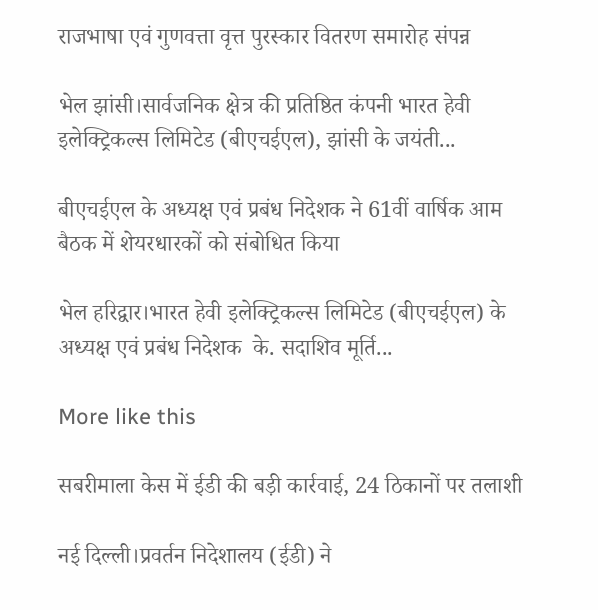राजभाषा एवं गुणवत्ता वृत्त पुरस्कार वितरण समारोह संपन्न

भेल झांसी।सार्वजनिक क्षेत्र की प्रतिष्ठित कंपनी भारत हेवी इलेक्ट्रिकल्स लिमिटेड (बीएचईएल), झांसी के जयंती...

बीएचईएल के अध्यक्ष एवं प्रबंध निदेशक ने 61वीं वार्षिक आम बैठक में शेयरधारकों को संबोधित किया

भेल हरिद्वार।भारत हेवी इलेक्ट्रिकल्स लिमिटेड (बीएचईएल) के अध्यक्ष एवं प्रबंध निदेशक  के. सदाशिव मूर्ति...

More like this

सबरीमाला केस में ईडी की बड़ी कार्रवाई, 24 ठिकानों पर तलाशी

नई दिल्ली।प्रवर्तन निदेशालय (ईडी) ने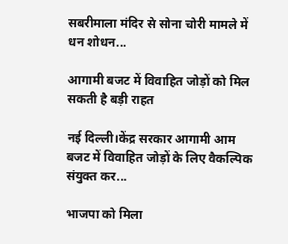सबरीमाला मंदिर से सोना चोरी मामले में धन शोधन...

आगामी बजट में विवाहित जोड़ों को मिल सकती है बड़ी राहत

नई दिल्ली।केंद्र सरकार आगामी आम बजट में विवाहित जोड़ों के लिए वैकल्पिक संयुक्त कर...

भाजपा को मिला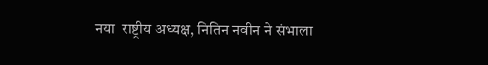नया  राष्ट्रीय अध्यक्ष, नितिन नवीन ने संभाला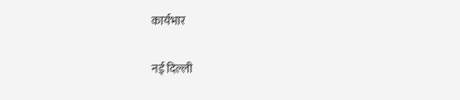कार्यभार

नई दिल्ली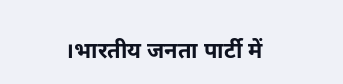।भारतीय जनता पार्टी में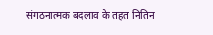संगठनात्मक बदलाव के तहत नितिन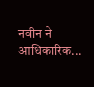नवीन ने आधिकारिक...